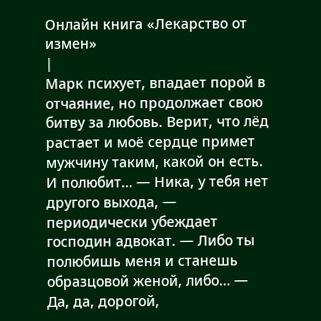Онлайн книга «Лекарство от измен»
|
Марк психует, впадает порой в отчаяние, но продолжает свою битву за любовь. Верит, что лёд растает и моё сердце примет мужчину таким, какой он есть. И полюбит… — Ника, у тебя нет другого выхода, — периодически убеждает господин адвокат. — Либо ты полюбишь меня и станешь образцовой женой, либо… — Да, да, дорогой,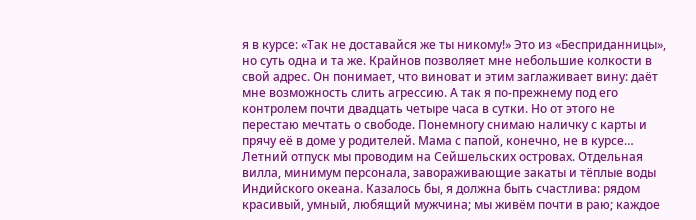я в курсе: «Так не доставайся же ты никому!» Это из «Бесприданницы», но суть одна и та же. Крайнов позволяет мне небольшие колкости в свой адрес. Он понимает, что виноват и этим заглаживает вину: даёт мне возможность слить агрессию. А так я по-прежнему под его контролем почти двадцать четыре часа в сутки. Но от этого не перестаю мечтать о свободе. Понемногу снимаю наличку с карты и прячу её в доме у родителей. Мама с папой, конечно, не в курсе… Летний отпуск мы проводим на Сейшельских островах. Отдельная вилла, минимум персонала, завораживающие закаты и тёплые воды Индийского океана. Казалось бы, я должна быть счастлива: рядом красивый, умный, любящий мужчина; мы живём почти в раю; каждое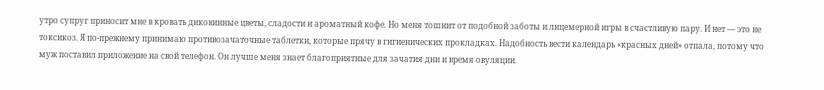утро супруг приносит мне в кровать диковинные цветы, сладости и ароматный кофе. Но меня тошнит от подобной заботы и лицемерной игры в счастливую пару. И нет — это не токсикоз. Я по-прежнему принимаю противозачаточные таблетки, которые прячу в гигиенических прокладках. Надобность вести календарь «красных дней» отпала, потому что муж поставил приложение на свой телефон. Он лучше меня знает благоприятные для зачатия дни и время овуляции.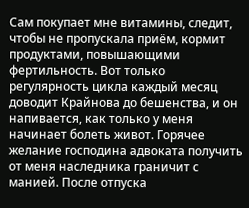Сам покупает мне витамины, следит, чтобы не пропускала приём, кормит продуктами, повышающими фертильность. Вот только регулярность цикла каждый месяц доводит Крайнова до бешенства, и он напивается, как только у меня начинает болеть живот. Горячее желание господина адвоката получить от меня наследника граничит с манией. После отпуска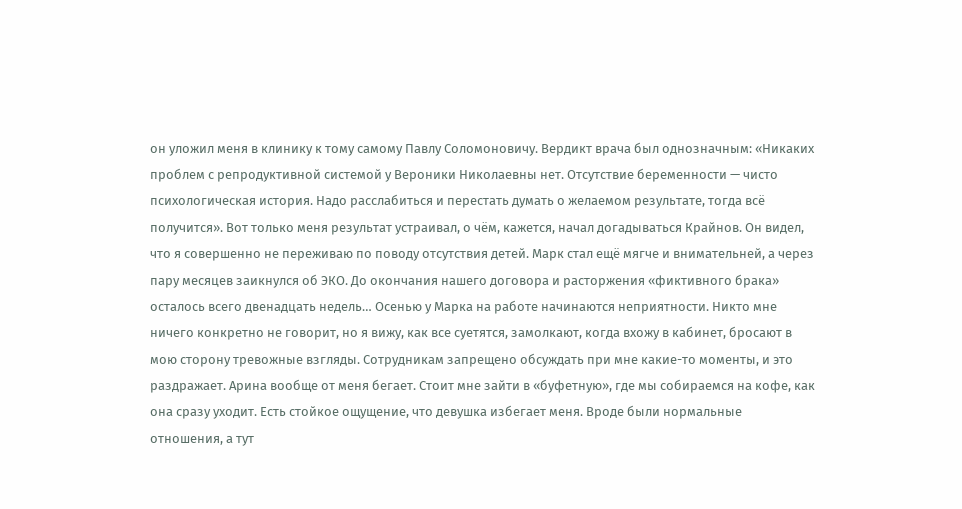он уложил меня в клинику к тому самому Павлу Соломоновичу. Вердикт врача был однозначным: «Никаких проблем с репродуктивной системой у Вероники Николаевны нет. Отсутствие беременности — чисто психологическая история. Надо расслабиться и перестать думать о желаемом результате, тогда всё получится». Вот только меня результат устраивал, о чём, кажется, начал догадываться Крайнов. Он видел, что я совершенно не переживаю по поводу отсутствия детей. Марк стал ещё мягче и внимательней, а через пару месяцев заикнулся об ЭКО. До окончания нашего договора и расторжения «фиктивного брака» осталось всего двенадцать недель… Осенью у Марка на работе начинаются неприятности. Никто мне ничего конкретно не говорит, но я вижу, как все суетятся, замолкают, когда вхожу в кабинет, бросают в мою сторону тревожные взгляды. Сотрудникам запрещено обсуждать при мне какие-то моменты, и это раздражает. Арина вообще от меня бегает. Стоит мне зайти в «буфетную», где мы собираемся на кофе, как она сразу уходит. Есть стойкое ощущение, что девушка избегает меня. Вроде были нормальные отношения, а тут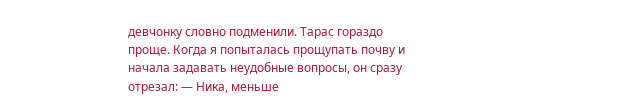девчонку словно подменили. Тарас гораздо проще. Когда я попыталась прощупать почву и начала задавать неудобные вопросы, он сразу отрезал: — Ника, меньше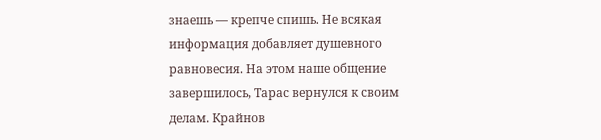знаешь — крепче спишь. Не всякая информация добавляет душевного равновесия. На этом наше общение завершилось, Тарас вернулся к своим делам. Крайнов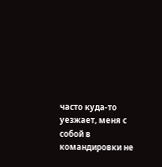часто куда-то уезжает, меня с собой в командировки не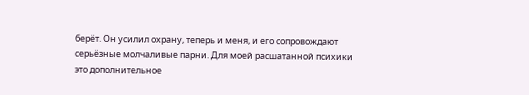берёт. Он усилил охрану, теперь и меня, и его сопровождают серьёзные молчаливые парни. Для моей расшатанной психики это дополнительное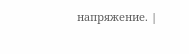напряжение. |